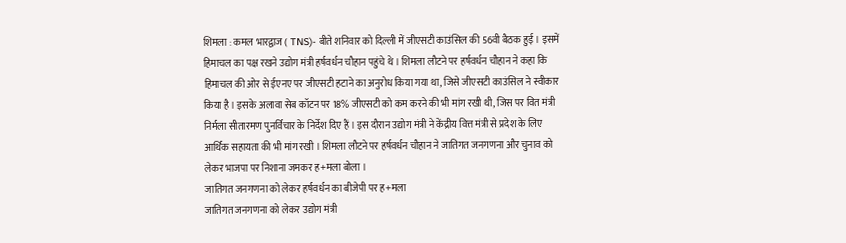शिमला : कमल भारद्वाज ( TNS)- बीते शनिवार को दिल्ली में जीएसटी काउंसिल की 56वी बैठक हुई । इसमें हिमाचल का पक्ष रखने उद्योग मंत्री हर्षवर्धन चौहान पहुंचे थे । शिमला लौटने पर हर्षवर्धन चौहान ने कहा कि हिमाचल की ओर से ईएनए पर जीएसटी हटाने का अनुरोध किया गया था, जिसे जीएसटी काउंसिल ने स्वीकार किया है । इसके अलावा सेब कॉटन पर 18% जीएसटी को कम करने की भी मांग रखी थी, जिस पर वित मंत्री निर्मला सीतारमण पुनर्विचार के निर्देश दिए हैं । इस दौरान उद्योग मंत्री ने केंद्रीय वित्त मंत्री से प्रदेश के लिए आर्थिक सहायता की भी मांग रखी । शिमला लौटने पर हर्षवर्धन चौहान ने जातिगत जनगणना और चुनाव को लेकर भाजपा पर निशाना जमकर ह+मला बोला ।
जातिगत जनगणना को लेकर हर्षवर्धन का बीजेपी पर ह+मला
जातिगत जनगणना को लेकर उद्योग मंत्री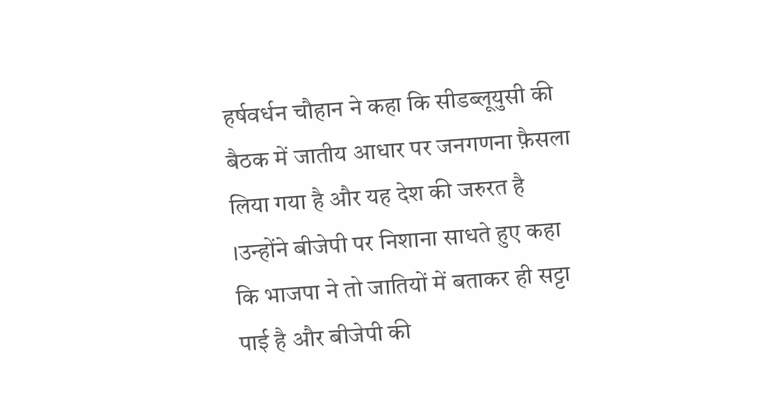हर्षवर्धन चौहान ने कहा कि सीडब्लूयुसी की बैठक में जातीय आधार पर जनगणना फ़ैसला लिया गया है और यह देश की जरुरत है ।उन्होंने बीजेपी पर निशाना साधते हुए कहा कि भाजपा ने तो जातियों में बताकर ही सट्टा पाई है और बीजेपी की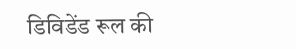डिविडेंड रूल की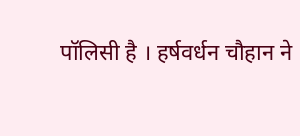पॉलिसी है । हर्षवर्धन चौहान ने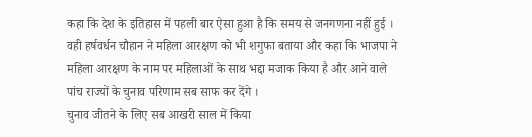कहा कि देश के इतिहास में पहली बार ऐसा हुआ है कि समय से जनगणना नहीं हुई । वही हर्षवर्धन चौहान ने महिला आरक्षण को भी शगुफा बताया और कहा कि भाजपा ने महिला आरक्षण के नाम पर महिलाओं के साथ भद्दा मजाक किया है और आने वाले पांच राज्यों के चुनाव परिणाम सब साफ कर देंगे ।
चुनाव जीतने के लिए सब आखरी साल में किया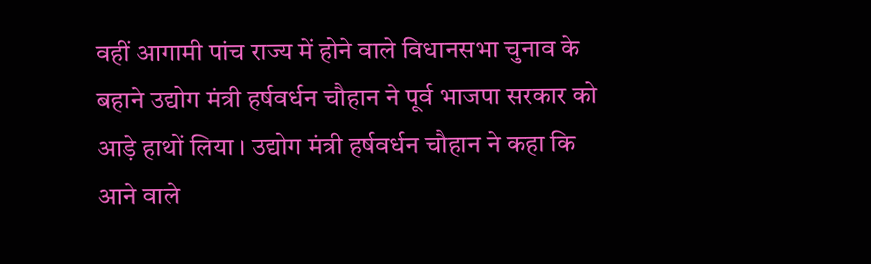वहीं आगामी पांच राज्य में होने वाले विधानसभा चुनाव के बहाने उद्योग मंत्री हर्षवर्धन चौहान ने पूर्व भाजपा सरकार को आड़े हाथों लिया । उद्योग मंत्री हर्षवर्धन चौहान ने कहा कि आने वाले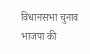विधानसभा चुनाव भाजपा की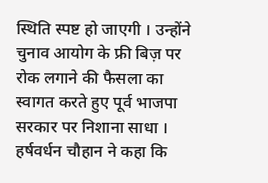स्थिति स्पष्ट हो जाएगी । उन्होंने चुनाव आयोग के फ्री बिज़ पर रोक लगाने की फैसला का स्वागत करते हुए पूर्व भाजपा सरकार पर निशाना साधा । हर्षवर्धन चौहान ने कहा कि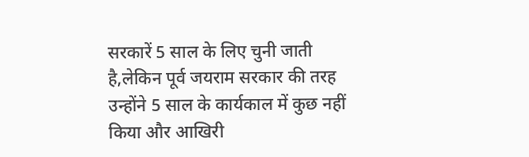सरकारें 5 साल के लिए चुनी जाती है,लेकिन पूर्व जयराम सरकार की तरह उन्होंने 5 साल के कार्यकाल में कुछ नहीं किया और आखिरी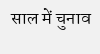साल में चुनाव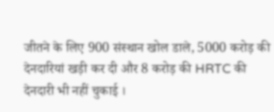जीतने के लिए 900 संस्थान खोल डाले, 5000 करोड़ की देनदारियां खड़ी कर दी और 8 करोड़ की HRTC की देनदारी भी नहीं चुकाई ।